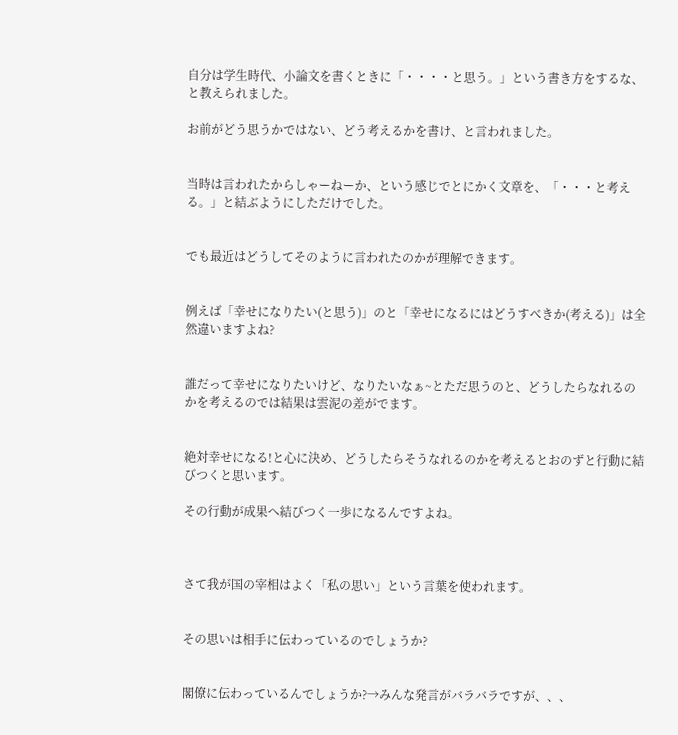自分は学生時代、小論文を書くときに「・・・・と思う。」という書き方をするな、と教えられました。

お前がどう思うかではない、どう考えるかを書け、と言われました。


当時は言われたからしゃーねーか、という感じでとにかく文章を、「・・・と考える。」と結ぶようにしただけでした。


でも最近はどうしてそのように言われたのかが理解できます。


例えば「幸せになりたい(と思う)」のと「幸せになるにはどうすべきか(考える)」は全然違いますよね?


誰だって幸せになりたいけど、なりたいなぁ~とただ思うのと、どうしたらなれるのかを考えるのでは結果は雲泥の差がでます。


絶対幸せになる!と心に決め、どうしたらそうなれるのかを考えるとおのずと行動に結びつくと思います。

その行動が成果へ結びつく一歩になるんですよね。



さて我が国の宰相はよく「私の思い」という言葉を使われます。


その思いは相手に伝わっているのでしょうか?


閣僚に伝わっているんでしょうか?→みんな発言がバラバラですが、、、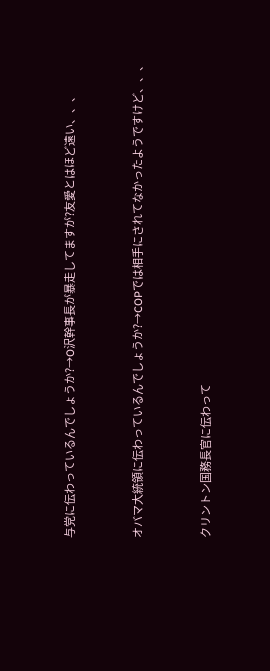与党に伝わっているんでしょうか?→O沢幹事長が暴走してますが?友愛とはほど遠い、、、


オバマ大統領に伝わっているんでしょうか?→COPでは相手にされてなかったようですけど、、、


クリントン国務長官に伝わって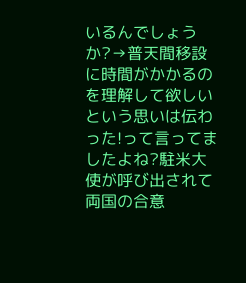いるんでしょうか?→普天間移設に時間がかかるのを理解して欲しいという思いは伝わった!って言ってましたよね?駐米大使が呼び出されて両国の合意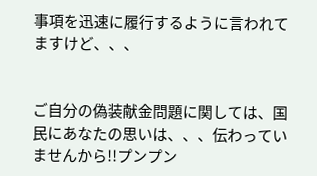事項を迅速に履行するように言われてますけど、、、


ご自分の偽装献金問題に関しては、国民にあなたの思いは、、、伝わっていませんから!!プンプン